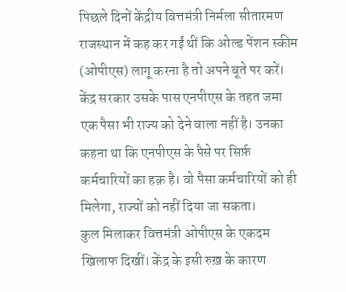पिछले दिनों केंद्रीय वित्तमंत्री निर्मला सीतारमण राजस्थान में कह कर गईं थीं कि ओल्ड पेंशन स्कीम (ओपीएस) लागू करना है तो अपने बूते पर करें। केंद्र सरकार उसके पास एनपीएस के तहत जमा एक पैसा भी राज्य को देने वाला नहीं है। उनका कहना था कि एनपीएस के पैसे पर सिर्फ़ कर्मचारियों का हक़ है। वो पैसा कर्मचारियों को ही मिलेगा, राज्यों को नहीं दिया जा सकता।
कुल मिलाकर वित्तमंत्री ओपीएस के एकदम खिलाफ दिखीं। केंद्र के इसी रुख़ के कारण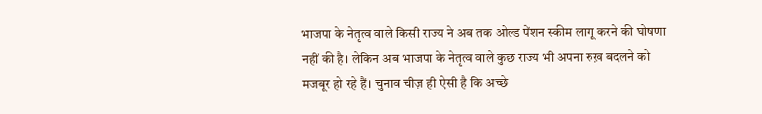भाजपा के नेतृत्व वाले किसी राज्य ने अब तक ओल्ड पेंशन स्कीम लागू करने की घोषणा नहीं की है। लेकिन अब भाजपा के नेतृत्व वाले कुछ राज्य भी अपना रुख़ बदलने को मजबूर हो रहे हैं। चुनाव चीज़ ही ऐसी है कि अच्छे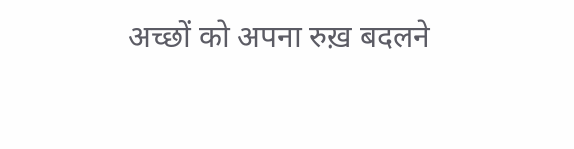अच्छों को अपना रुख़ बदलने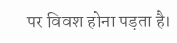पर विवश होना पड़ता है।